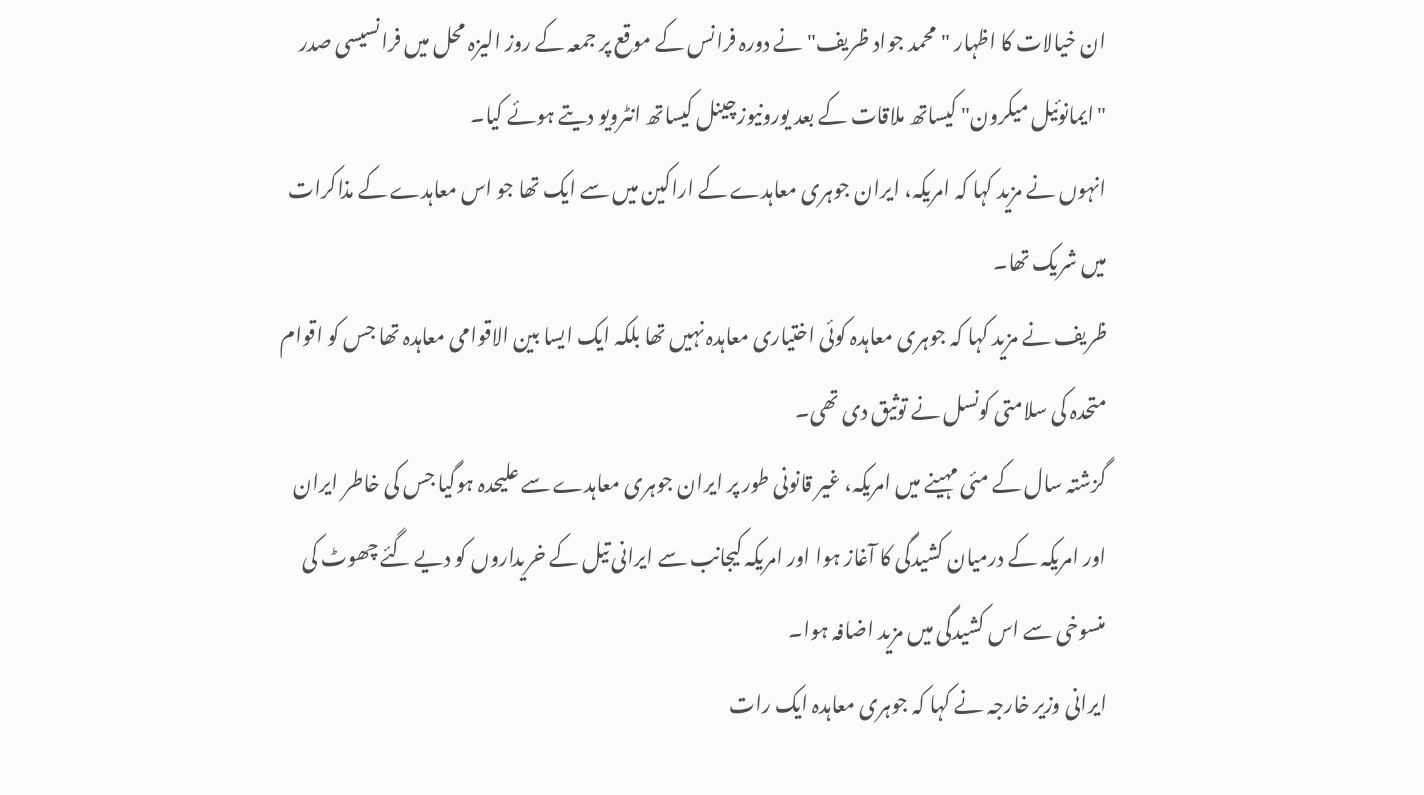ان خیالات کا اظہار "محمد جواد ظریف" نے دورہ فرانس کے موقع پر جمعہ کے روز الیزہ محل میں فرانسیسی صدر "ایمانوئیل میکرون" کیساتھ ملاقات کے بعد یورونیوزچینل کیساتھ انٹرویو دیتے ہوئے کیا۔
انہوں نے مزید کہا کہ امریکہ، ایران جوہری معاہدے کے اراکین میں سے ایک تھا جو اس معاہدے کے مذاکرات میں شریک تھا۔
ظریف نے مزید کہا کہ جوہری معاہدہ کوئی اختیاری معاہدہ نہیں تھا بلکہ ایک ایسا بین الاقوامی معاہدہ تھا جس کو اقوام متحدہ کی سلامتی کونسل نے توثیق دی تھی۔
گزشتہ سال کے مئی مہینے میں امریکہ، غیر قانونی طور پر ایران جوہری معاہدے سے علیحدہ ہوگیا جس کی خاطر ایران اور امریکہ کے درمیان کشیدگی کا آغاز ہوا اور امریکہ کیجانب سے ایرانی تیل کے خریداروں کو دیے گئے چھوٹ کی منسوخی سے اس کشیدگی میں مزید اضافہ ہوا۔
ایرانی وزیر خارجہ نے کہا کہ جوہری معاہدہ ایک رات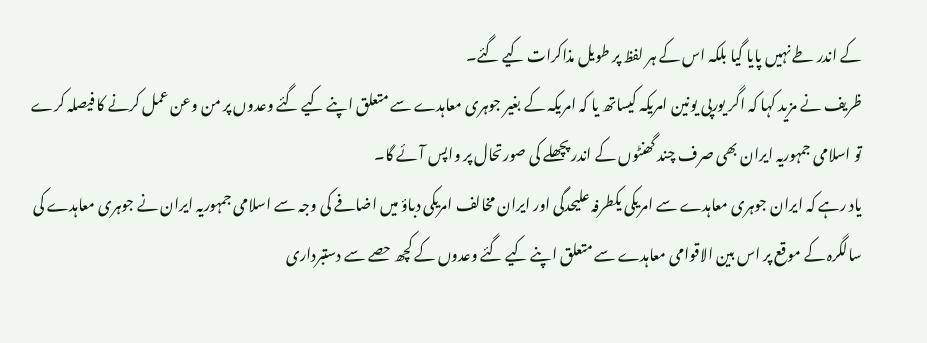کے اندر طے نہیں پایا گیا بلکہ اس کے ہر لفظ پر طویل مذاکرات کیے گئے۔
ظریف نے مزید کہا کہ اگر یورپی یونین امریکہ کیساتھ یا کہ امریکہ کے بغیر جوہری معاہدے سے متعلق اپنے کیے گئے وعدوں پر من وعن عمل کرنے کا فیصلہ کرے تو اسلامی جمہوریہ ایران بھی صرف چند گھنٹوں کے اندر پچھلے کی صورتحال پر واپس آئے گا۔
یاد رہے کہ ایران جوہری معاہدے سے امریکی یکطرفہ علیحدگی اور ایران مخالف امریکی دباؤ میں اضافے کی وجہ سے اسلامی جمہوریہ ایران نے جوہری معاہدے کی سالگرہ کے موقع پر اس بین الاقوامی معاہدے سے متعلق اپنے کیے گئے وعدوں کے کچھ حصے سے دستبرداری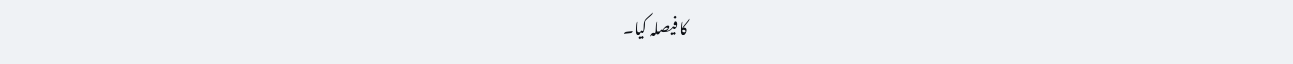کا فیصلہ کیا۔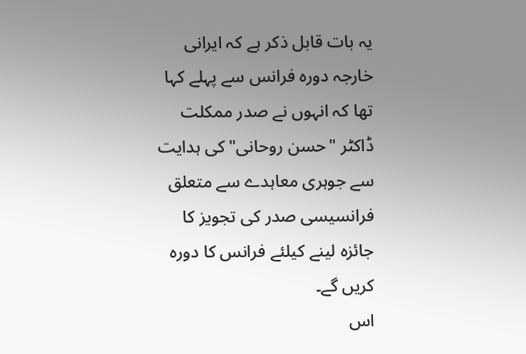یہ بات قابل ذکر ہے کہ ایرانی خارجہ دورہ فرانس سے پہلے کہا تھا کہ انہوں نے صدر ممکلت ڈاکٹر "حسن روحانی" کی ہدایت سے جوہری معاہدے سے متعلق فرانسیسی صدر کی تجویز کا جائزہ لینے کیلئے فرانس کا دورہ کریں گے۔
اس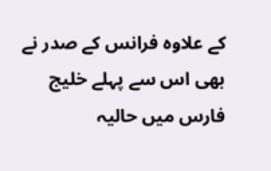کے علاوہ فرانس کے صدر نے بھی اس سے پہلے خلیج فارس میں حالیہ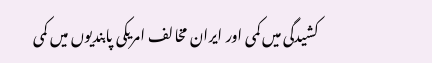کشیدگی میں کمی اور ایران مخالف امریکی پابندیوں میں کمی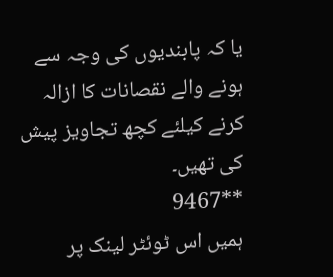یا کہ پابندیوں کی وجہ سے ہونے والے نقصانات کا ازالہ کرنے کیلئے کچھ تجاویز پیش کی تھیں۔
**9467
ہمیں اس ٹوئٹر لینک پر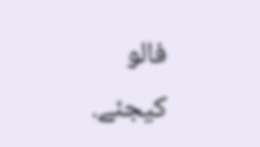فالو کیجئے.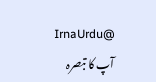IrnaUrdu@
آپ کا تبصرہ